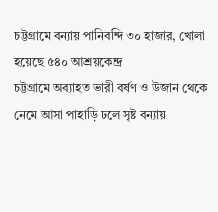চট্টগ্রামে বন্যায় পানিবন্দি ৩০ হাজার, খোলা হয়েছে ৫৪০ আশ্রয়কেন্দ্র
চট্টগ্রামে অব্যাহত ভারী বর্ষণ ও উজান থেকে নেমে আসা পাহাড়ি ঢলে সৃষ্ট বন্যায়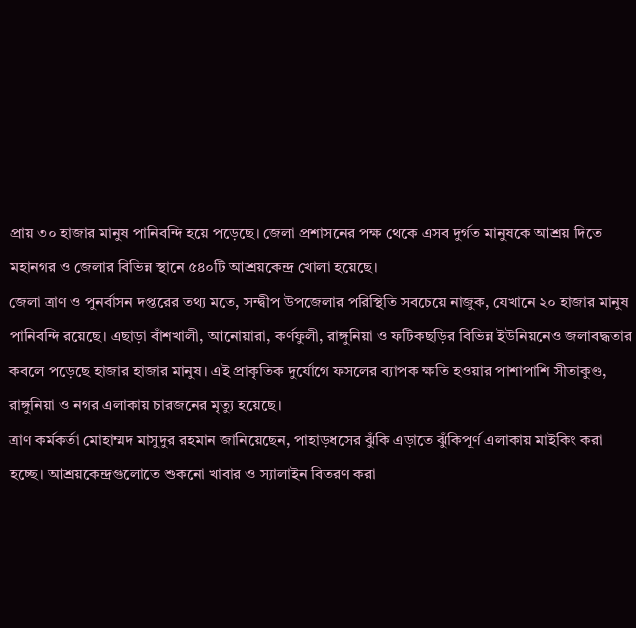প্রায় ৩০ হাজার মানুষ পানিবন্দি হয়ে পড়েছে। জেলা প্রশাসনের পক্ষ থেকে এসব দুর্গত মানুষকে আশ্রয় দিতে মহানগর ও জেলার বিভিন্ন স্থানে ৫৪০টি আশ্রয়কেন্দ্র খোলা হয়েছে।
জেলা ত্রাণ ও পুনর্বাসন দপ্তরের তথ্য মতে, সন্দ্বীপ উপজেলার পরিস্থিতি সবচেয়ে নাজুক, যেখানে ২০ হাজার মানুষ পানিবন্দি রয়েছে। এছাড়া বাঁশখালী, আনোয়ারা, কর্ণফুলী, রাঙ্গুনিয়া ও ফটিকছড়ির বিভিন্ন ইউনিয়নেও জলাবদ্ধতার কবলে পড়েছে হাজার হাজার মানুষ। এই প্রাকৃতিক দুর্যোগে ফসলের ব্যাপক ক্ষতি হওয়ার পাশাপাশি সীতাকুণ্ড, রাঙ্গুনিয়া ও নগর এলাকায় চারজনের মৃত্যু হয়েছে।
ত্রাণ কর্মকর্তা মোহাম্মদ মাসুদুর রহমান জানিয়েছেন, পাহাড়ধসের ঝুঁকি এড়াতে ঝুঁকিপূর্ণ এলাকায় মাইকিং করা হচ্ছে। আশ্রয়কেন্দ্রগুলোতে শুকনো খাবার ও স্যালাইন বিতরণ করা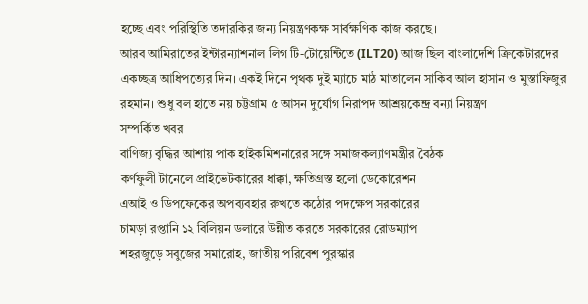হচ্ছে এবং পরিস্থিতি তদারকির জন্য নিয়ন্ত্রণকক্ষ সার্বক্ষণিক কাজ করছে।
আরব আমিরাতের ইন্টারন্যাশনাল লিগ টি-টোয়েন্টিতে (ILT20) আজ ছিল বাংলাদেশি ক্রিকেটারদের একচ্ছত্র আধিপত্যের দিন। একই দিনে পৃথক দুই ম্যাচে মাঠ মাতালেন সাকিব আল হাসান ও মুস্তাফিজুর রহমান। শুধু বল হাতে নয় চট্টগ্রাম ৫ আসন দুর্যোগ নিরাপদ আশ্রয়কেন্দ্র বন্যা নিয়ন্ত্রণ
সম্পর্কিত খবর
বাণিজ্য বৃদ্ধির আশায় পাক হাইকমিশনারের সঙ্গে সমাজকল্যাণমন্ত্রীর বৈঠক
কর্ণফুলী টানেলে প্রাইভেটকারের ধাক্কা, ক্ষতিগ্রস্ত হলো ডেকোরেশন
এআই ও ডিপফেকের অপব্যবহার রুখতে কঠোর পদক্ষেপ সরকারের
চামড়া রপ্তানি ১২ বিলিয়ন ডলারে উন্নীত করতে সরকারের রোডম্যাপ
শহরজুড়ে সবুজের সমারোহ, জাতীয় পরিবেশ পুরস্কার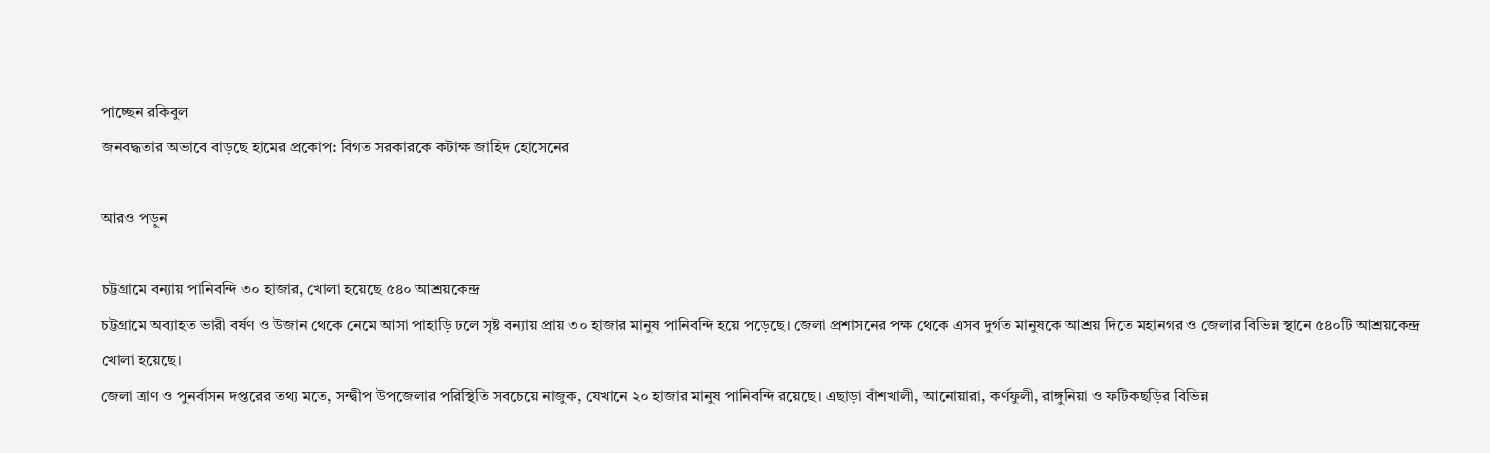পাচ্ছেন রকিবুল
জনবদ্ধতার অভাবে বাড়ছে হামের প্রকোপ: বিগত সরকারকে কটাক্ষ জাহিদ হোসেনের

আরও পড়ুন

চট্টগ্রামে বন্যায় পানিবন্দি ৩০ হাজার, খোলা হয়েছে ৫৪০ আশ্রয়কেন্দ্র
চট্টগ্রামে অব্যাহত ভারী বর্ষণ ও উজান থেকে নেমে আসা পাহাড়ি ঢলে সৃষ্ট বন্যায় প্রায় ৩০ হাজার মানুষ পানিবন্দি হয়ে পড়েছে। জেলা প্রশাসনের পক্ষ থেকে এসব দুর্গত মানুষকে আশ্রয় দিতে মহানগর ও জেলার বিভিন্ন স্থানে ৫৪০টি আশ্রয়কেন্দ্র খোলা হয়েছে।
জেলা ত্রাণ ও পুনর্বাসন দপ্তরের তথ্য মতে, সন্দ্বীপ উপজেলার পরিস্থিতি সবচেয়ে নাজুক, যেখানে ২০ হাজার মানুষ পানিবন্দি রয়েছে। এছাড়া বাঁশখালী, আনোয়ারা, কর্ণফুলী, রাঙ্গুনিয়া ও ফটিকছড়ির বিভিন্ন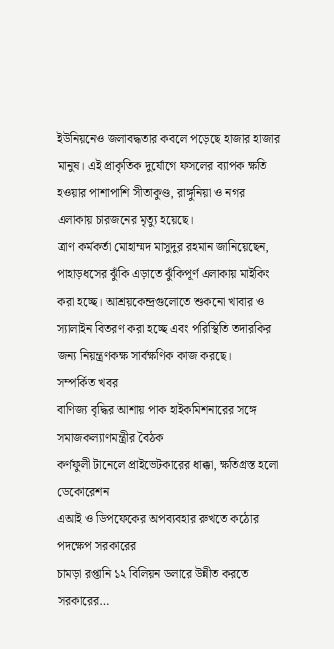ইউনিয়নেও জলাবদ্ধতার কবলে পড়েছে হাজার হাজার মানুষ। এই প্রাকৃতিক দুর্যোগে ফসলের ব্যাপক ক্ষতি হওয়ার পাশাপাশি সীতাকুণ্ড, রাঙ্গুনিয়া ও নগর এলাকায় চারজনের মৃত্যু হয়েছে।
ত্রাণ কর্মকর্তা মোহাম্মদ মাসুদুর রহমান জানিয়েছেন, পাহাড়ধসের ঝুঁকি এড়াতে ঝুঁকিপূর্ণ এলাকায় মাইকিং করা হচ্ছে। আশ্রয়কেন্দ্রগুলোতে শুকনো খাবার ও স্যালাইন বিতরণ করা হচ্ছে এবং পরিস্থিতি তদারকির জন্য নিয়ন্ত্রণকক্ষ সার্বক্ষণিক কাজ করছে।
সম্পর্কিত খবর
বাণিজ্য বৃদ্ধির আশায় পাক হাইকমিশনারের সঙ্গে সমাজকল্যাণমন্ত্রীর বৈঠক
কর্ণফুলী টানেলে প্রাইভেটকারের ধাক্কা, ক্ষতিগ্রস্ত হলো ডেকোরেশন
এআই ও ডিপফেকের অপব্যবহার রুখতে কঠোর পদক্ষেপ সরকারের
চামড়া রপ্তানি ১২ বিলিয়ন ডলারে উন্নীত করতে সরকারের…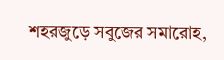শহরজুড়ে সবুজের সমারোহ,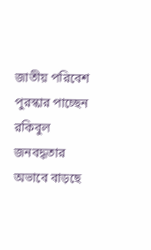জাতীয় পরিবেশ পুরস্কার পাচ্ছেন রকিবুল
জনবদ্ধতার অভাবে বাড়ছে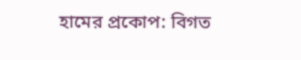হামের প্রকোপ: বিগত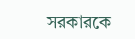সরকারকে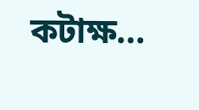কটাক্ষ…